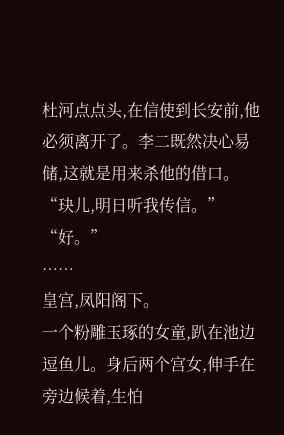杜河点点头,在信使到长安前,他必须离开了。李二既然决心易储,这就是用来杀他的借口。
“玦儿,明日听我传信。”
“好。”
……
皇宫,凤阳阁下。
一个粉雕玉琢的女童,趴在池边逗鱼儿。身后两个宫女,伸手在旁边候着,生怕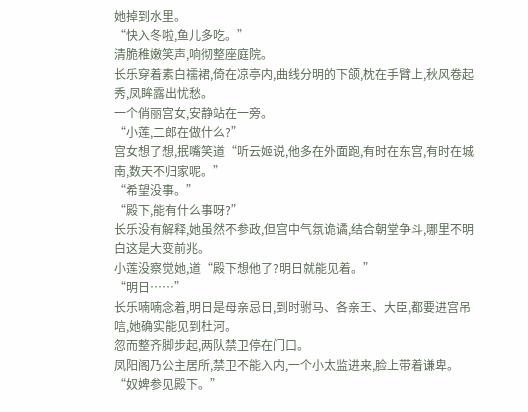她掉到水里。
“快入冬啦,鱼儿多吃。”
清脆稚嫩笑声,响彻整座庭院。
长乐穿着素白襦裙,倚在凉亭内,曲线分明的下颌,枕在手臂上,秋风卷起秀,凤眸露出忧愁。
一个俏丽宫女,安静站在一旁。
“小莲,二郎在做什么?”
宫女想了想,抿嘴笑道“听云姬说,他多在外面跑,有时在东宫,有时在城南,数天不归家呢。”
“希望没事。”
“殿下,能有什么事呀?”
长乐没有解释,她虽然不参政,但宫中气氛诡谲,结合朝堂争斗,哪里不明白这是大变前兆。
小莲没察觉她,道“殿下想他了?明日就能见着。”
“明日……”
长乐喃喃念着,明日是母亲忌日,到时驸马、各亲王、大臣,都要进宫吊唁,她确实能见到杜河。
忽而整齐脚步起,两队禁卫停在门口。
凤阳阁乃公主居所,禁卫不能入内,一个小太监进来,脸上带着谦卑。
“奴婢参见殿下。”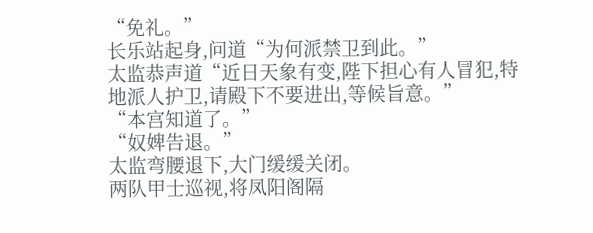“免礼。”
长乐站起身,问道“为何派禁卫到此。”
太监恭声道“近日天象有变,陛下担心有人冒犯,特地派人护卫,请殿下不要进出,等候旨意。”
“本宫知道了。”
“奴婢告退。”
太监弯腰退下,大门缓缓关闭。
两队甲士巡视,将凤阳阁隔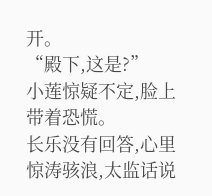开。
“殿下,这是?”
小莲惊疑不定,脸上带着恐慌。
长乐没有回答,心里惊涛骇浪,太监话说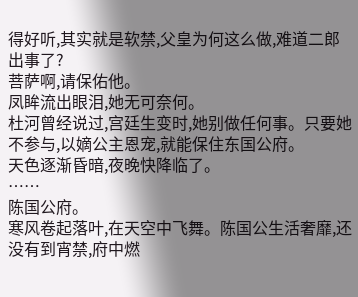得好听,其实就是软禁,父皇为何这么做,难道二郎出事了?
菩萨啊,请保佑他。
凤眸流出眼泪,她无可奈何。
杜河曾经说过,宫廷生变时,她别做任何事。只要她不参与,以嫡公主恩宠,就能保住东国公府。
天色逐渐昏暗,夜晚快降临了。
……
陈国公府。
寒风卷起落叶,在天空中飞舞。陈国公生活奢靡,还没有到宵禁,府中燃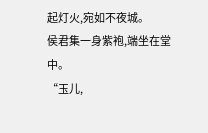起灯火,宛如不夜城。
侯君集一身紫袍,端坐在堂中。
“玉儿,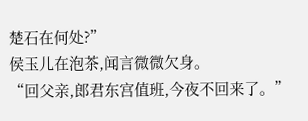楚石在何处?”
侯玉儿在泡茶,闻言微微欠身。
“回父亲,郎君东宫值班,今夜不回来了。”